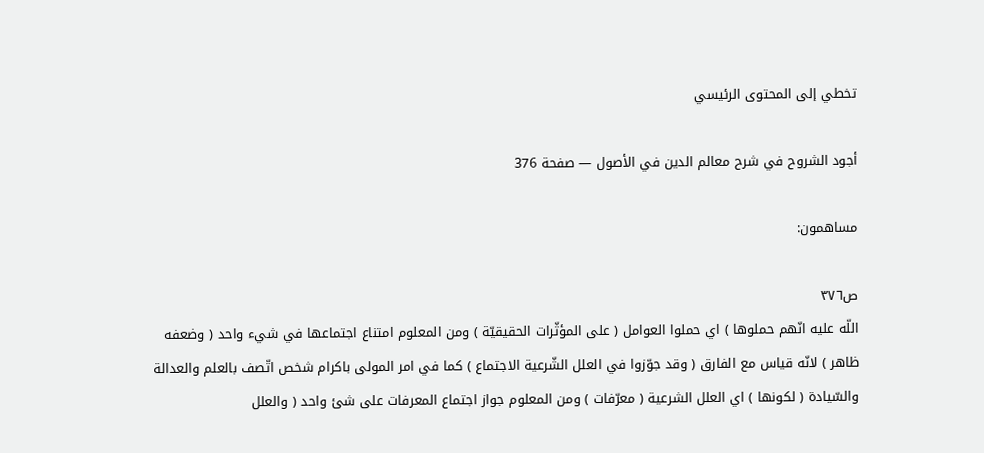تخطي إلى المحتوى الرئيسي

أجود الشروح في شرح معالم الدين في الأصول — صفحة 376

مساهمون:

ص٣٧٦
اللّه عليه انّهم حملوها ) اي حملوا العوامل ( على المؤثّرات الحقيقيّة ) ومن المعلوم امتناع اجتماعها في شيء واحد ( وضعفه ظاهر ) لانّه قياس مع الفارق ( وقد جوّزوا في العلل الشّرعية الاجتماع ) كما في امر المولى باكرام شخص اتّصف بالعلم والعدالة والسّيادة ( لكونها ) اي العلل الشرعية ( معرّفات ) ومن المعلوم جواز اجتماع المعرفات على شئ واحد ( والعلل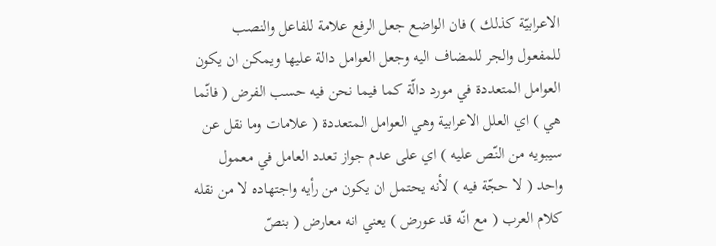الاعرابيّة كذلك ) فان الواضع جعل الرفع علامة للفاعل والنصب للمفعول والجر للمضاف اليه وجعل العوامل دالة عليها ويمكن ان يكون العوامل المتعددة في مورد دالّة كما فيما نحن فيه حسب الفرض ( فانّما هي ) اي العلل الاعرابية وهي العوامل المتعددة ( علامات وما نقل عن سيبويه من النّص عليه ) اي على عدم جواز تعدد العامل في معمول واحد ( لا حجّة فيه ) لأنه يحتمل ان يكون من رأيه واجتهاده لا من نقله كلام العرب ( مع انّه قد عورض ) يعني انه معارض ( بنصّ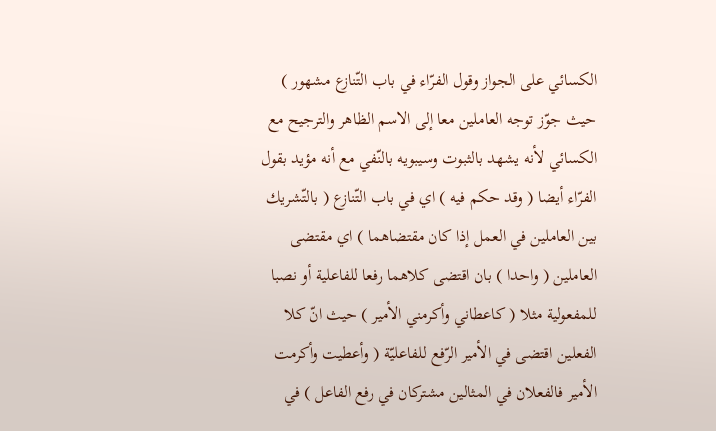الكسائي على الجواز وقول الفرّاء في باب التّنازع مشهور ) حيث جوّز توجه العاملين معا إلى الاسم الظاهر والترجيح مع الكسائي لأنه يشهد بالثبوت وسيبويه بالنّفي مع أنه مؤيد بقول الفرّاء أيضا ( وقد حكم فيه ) اي في باب التّنازع ( بالتّشريك بين العاملين في العمل إذا كان مقتضاهما ) اي مقتضى العاملين ( واحدا ) بان اقتضى كلاهما رفعا للفاعلية أو نصبا للمفعولية مثلا ( كاعطاني وأكرمني الأمير ) حيث انّ كلا الفعلين اقتضى في الأمير الرّفع للفاعليّة ( وأعطيت وأكرمت الأمير فالفعلان في المثالين مشتركان في رفع الفاعل ) في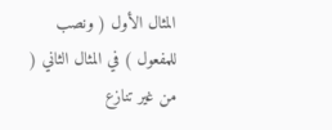المثال الأول ( ونصب للمفعول ) في المثال الثاني ( من غير تنازع